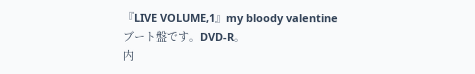『LIVE VOLUME,1』my bloody valentine
ブート盤です。DVD-R。
内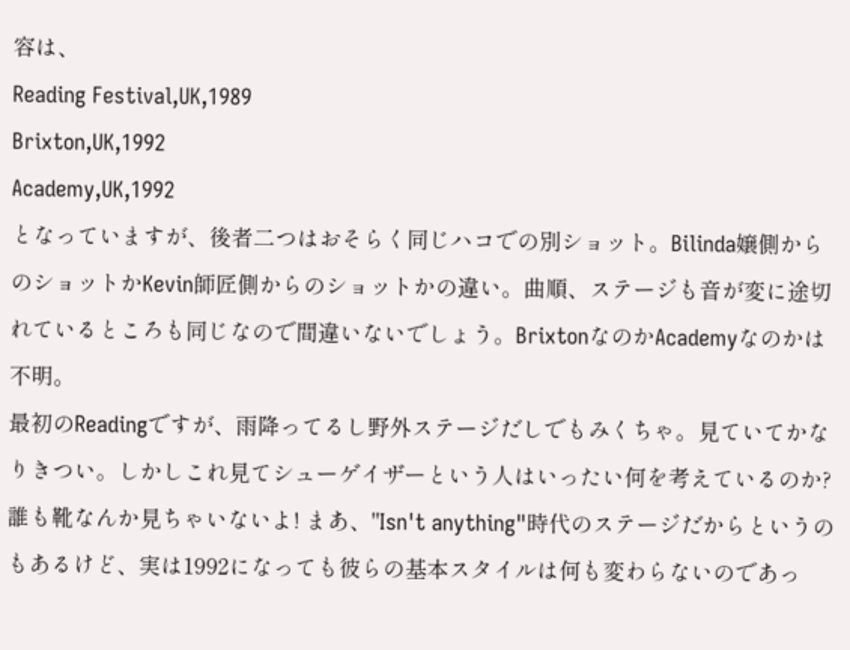容は、
Reading Festival,UK,1989
Brixton,UK,1992
Academy,UK,1992
となっていますが、後者二つはおそらく同じハコでの別ショット。Bilinda嬢側からのショットかKevin師匠側からのショットかの違い。曲順、ステージも音が変に途切れているところも同じなので間違いないでしょう。BrixtonなのかAcademyなのかは不明。
最初のReadingですが、雨降ってるし野外ステージだしでもみくちゃ。見ていてかなりきつい。しかしこれ見てシューゲイザーという人はいったい何を考えているのか? 誰も靴なんか見ちゃいないよ! まあ、"Isn't anything"時代のステージだからというのもあるけど、実は1992になっても彼らの基本スタイルは何も変わらないのであっ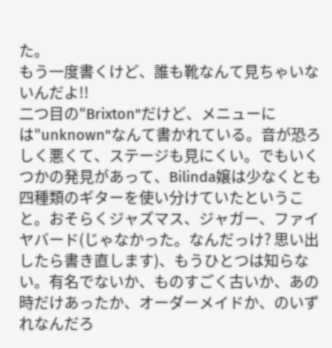た。
もう一度書くけど、誰も靴なんて見ちゃいないんだよ!!
二つ目の"Brixton"だけど、メニューには"unknown"なんて書かれている。音が恐ろしく悪くて、ステージも見にくい。でもいくつかの発見があって、Bilinda嬢は少なくとも四種類のギターを使い分けていたということ。おそらくジャズマス、ジャガー、ファイヤバード(じゃなかった。なんだっけ? 思い出したら書き直します)、もうひとつは知らない。有名でないか、ものすごく古いか、あの時だけあったか、オーダーメイドか、のいずれなんだろ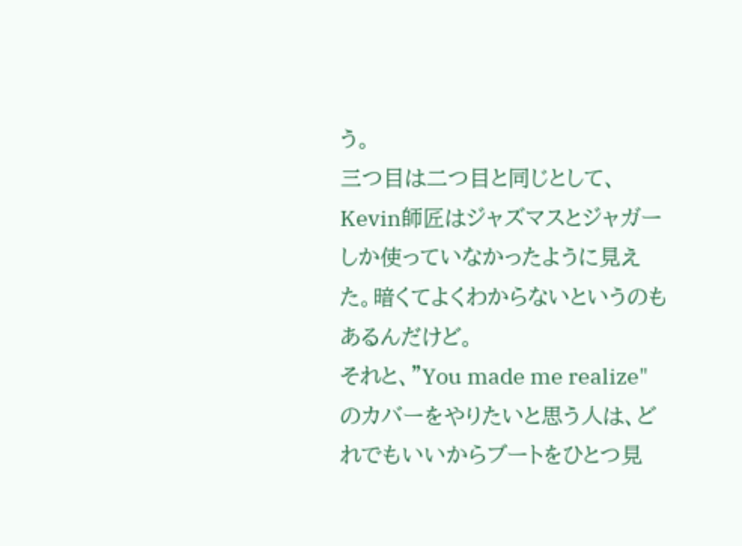う。
三つ目は二つ目と同じとして、Kevin師匠はジャズマスとジャガーしか使っていなかったように見えた。暗くてよくわからないというのもあるんだけど。
それと、"You made me realize"のカバーをやりたいと思う人は、どれでもいいからブートをひとつ見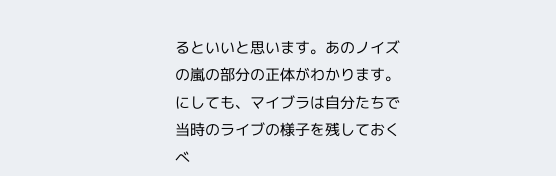るといいと思います。あのノイズの嵐の部分の正体がわかります。
にしても、マイブラは自分たちで当時のライブの様子を残しておくべ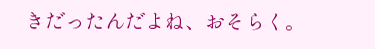きだったんだよね、おそらく。